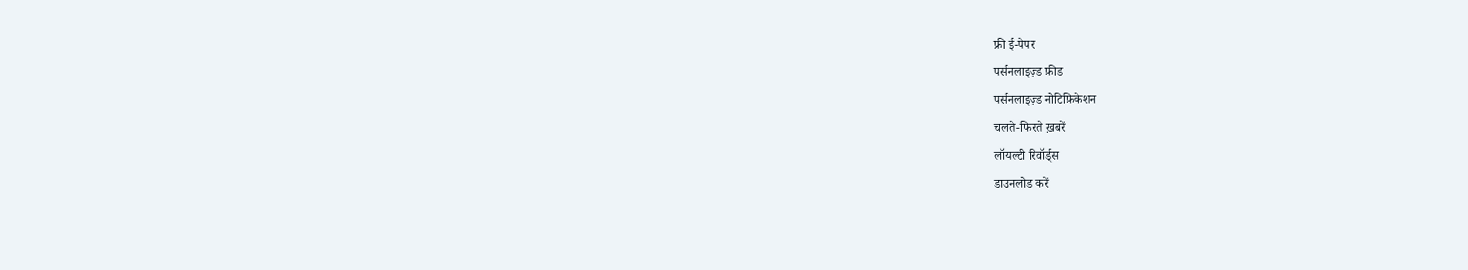फ्री ई-पेपर
पर्सनलाइज़्ड फ़ीड
पर्सनलाइज़्ड नोटिफ़िकेशन
चलते-फिरते ख़बरें
लॉयल्टी रिवॉर्ड्स
डाउनलोड करें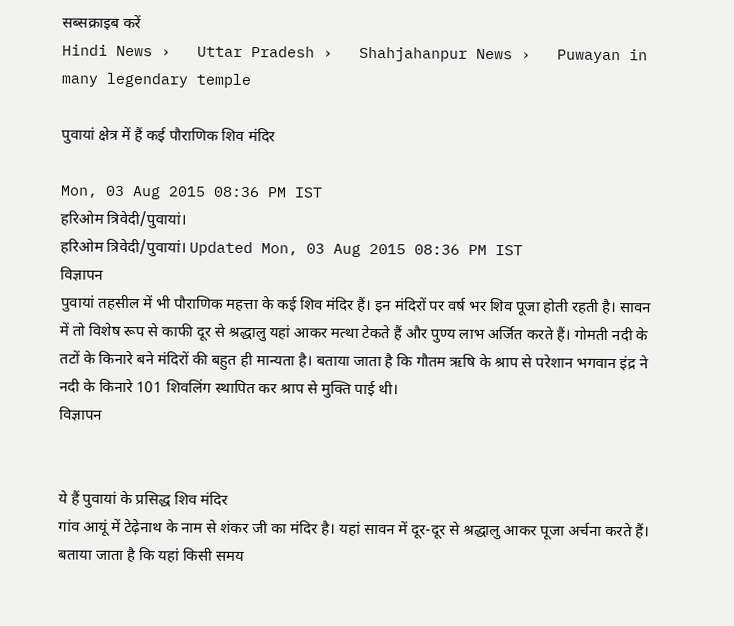सब्सक्राइब करें
Hindi News ›   Uttar Pradesh ›   Shahjahanpur News ›   Puwayan in many legendary temple

पुवायां क्षेत्र में हैं कई पौराणिक शिव मंदिर

Mon, 03 Aug 2015 08:36 PM IST
हरिओम त्रिवेदी/पुवायां।
हरिओम त्रिवेदी/पुवायां। Updated Mon, 03 Aug 2015 08:36 PM IST
विज्ञापन
पुवायां तहसील में भी पौराणिक महत्ता के कई शिव मंदिर हैं। इन मंदिरों पर वर्ष भर शिव पूजा होती रहती है। सावन में तो विशेष रूप से काफी दूर से श्रद्धालु यहां आकर मत्था टेकते हैं और पुण्य लाभ अर्जित करते हैं। गोमती नदी के तटों के किनारे बने मंदिरों की बहुत ही मान्यता है। बताया जाता है कि गौतम ऋषि के श्राप से परेशान भगवान इंद्र ने नदी के किनारे 101 शिवलिंग स्थापित कर श्राप से मुक्ति पाई थी।
विज्ञापन


ये हैं पुवायां के प्रसिद्ध शिव मंदिर
गांव आयूं में टेढ़ेनाथ के नाम से शंकर जी का मंदिर है। यहां सावन में दूर-दूर से श्रद्धालु आकर पूजा अर्चना करते हैं। बताया जाता है कि यहां किसी समय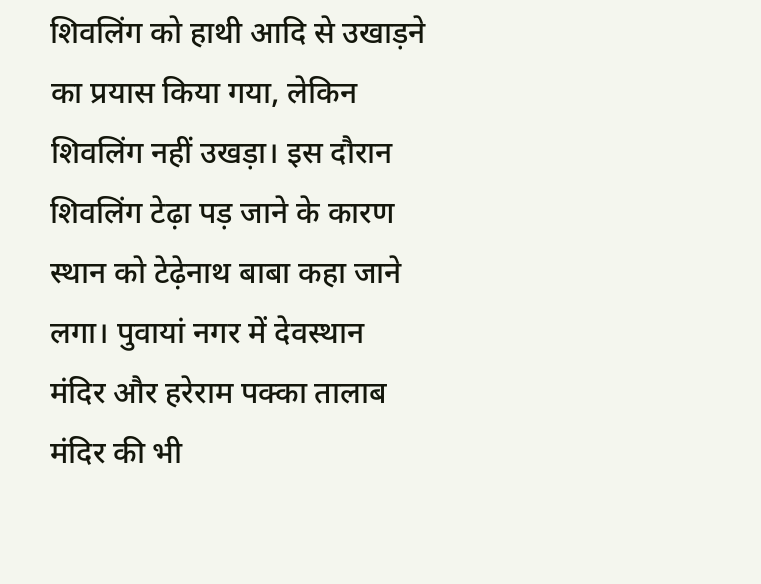शिवलिंग को हाथी आदि से उखाड़ने का प्रयास किया गया, लेकिन शिवलिंग नहीं उखड़ा। इस दौरान शिवलिंग टेढ़ा पड़ जाने के कारण स्थान को टेढ़ेनाथ बाबा कहा जाने लगा। पुवायां नगर में देवस्थान मंदिर और हरेराम पक्का तालाब मंदिर की भी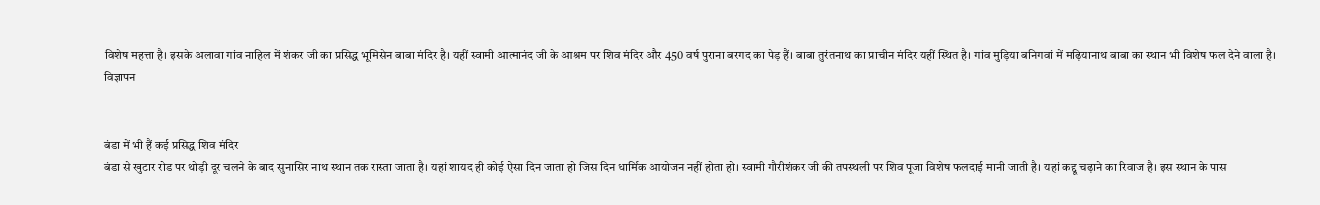विशेष महत्ता है। इसके अलावा गांव नाहिल में शंकर जी का प्रसिद्ध भूमिसेन बाबा मंदिर है। यहीं स्वामी आत्मानंद जी के आश्रम पर शिव मंदिर और 450 वर्ष पुराना बरगद का पेड़ हैं। बाबा तुरंतनाथ का प्राचीन मंदिर यहीं स्थित है। गांव मुड़िया बनिगवां में मढ़ियानाथ बाबा का स्थान भी विशेष फल देने वाला है।
विज्ञापन


बंडा में भी हैं कई प्रसिद्ध शिव मंदिर
बंडा से खुटार रोड पर थोड़ी दूर चलने के बाद सुनासिर नाथ स्थान तक रास्ता जाता है। यहां शायद ही कोई ऐसा दिन जाता हो जिस दिन धार्मिक आयोजन नहीं होता हो। स्वामी गौरीशंकर जी की तपस्थली पर शिव पूजा विशेष फलदाई मानी जाती है। यहां कद्दू चढ़ाने का रिवाज है। इस स्थान के पास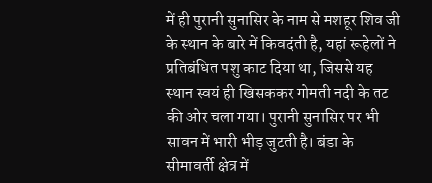में ही पुरानी सुनासिर के नाम से मशहूर शिव जी के स्थान के बारे में किवदंती है, यहां रूहेलों ने प्रतिबंधित पशु काट दिया था, जिससे यह स्थान स्वयं ही खिसककर गोमती नदी के तट की ओर चला गया। पुरानी सुनासिर पर भी सावन में भारी भीड़ जुटती है। बंडा के सीमावर्ती क्षेत्र में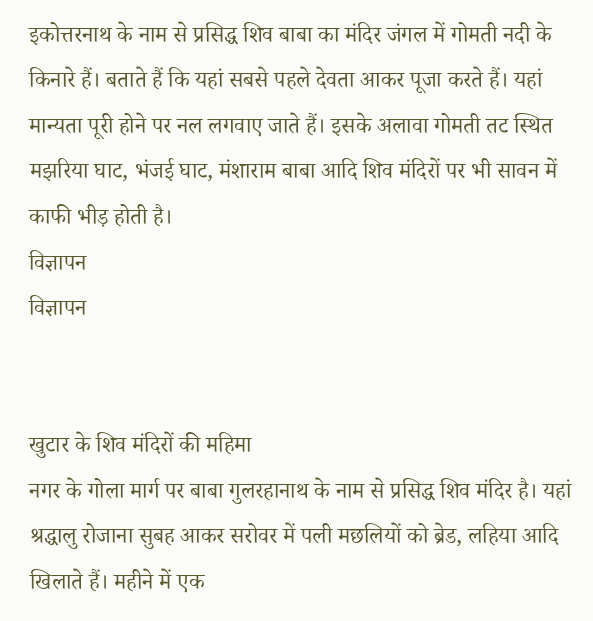इकोत्तरनाथ के नाम से प्रसिद्ध शिव बाबा का मंदिर जंगल में गोमती नदी के किनारे हैं। बताते हैं कि यहां सबसे पहले देवता आकर पूजा करते हैं। यहां मान्यता पूरी होने पर नल लगवाए जाते हैं। इसके अलावा गोमती तट स्थित मझरिया घाट, भंजई घाट, मंशाराम बाबा आदि शिव मंदिरों पर भी सावन में काफी भीड़ होती है।
विज्ञापन
विज्ञापन


खुटार के शिव मंदिरों की महिमा
नगर के गोला मार्ग पर बाबा गुलरहानाथ के नाम से प्रसिद्ध शिव मंदिर है। यहां श्रद्धालु रोजाना सुबह आकर सरोवर में पली मछलियों को ब्रेड, लहिया आदि खिलाते हैं। महीने में एक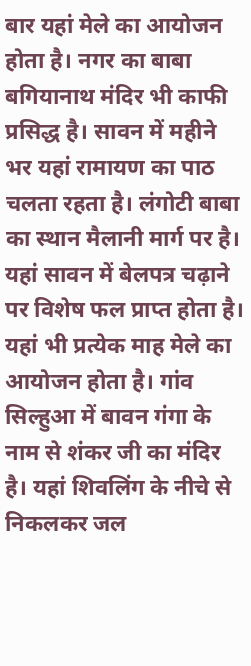बार यहां मेले का आयोजन होता है। नगर का बाबा बगियानाथ मंदिर भी काफी प्रसिद्ध है। सावन में महीने भर यहां रामायण का पाठ चलता रहता है। लंगोटी बाबा का स्थान मैलानी मार्ग पर है। यहां सावन में बेलपत्र चढ़ाने पर विशेष फल प्राप्त होता है। यहां भी प्रत्येक माह मेले का आयोजन होता है। गांव सिल्हुआ में बावन गंगा के नाम से शंकर जी का मंदिर है। यहां शिवलिंग के नीचे से निकलकर जल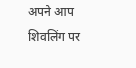अपने आप शिवलिंग पर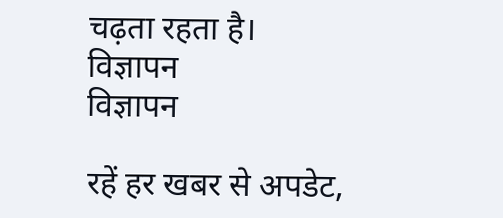चढ़ता रहता है।
विज्ञापन
विज्ञापन

रहें हर खबर से अपडेट,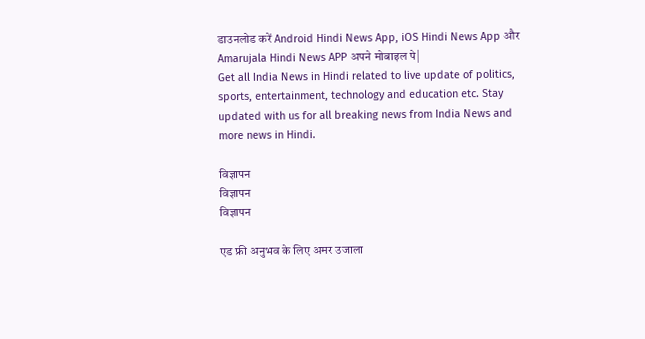डाउनलोड करें Android Hindi News App, iOS Hindi News App और Amarujala Hindi News APP अपने मोबाइल पे|
Get all India News in Hindi related to live update of politics, sports, entertainment, technology and education etc. Stay updated with us for all breaking news from India News and more news in Hindi.

विज्ञापन
विज्ञापन
विज्ञापन

एड फ्री अनुभव के लिए अमर उजाला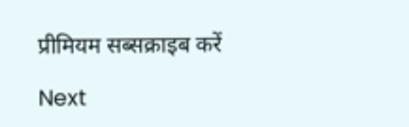प्रीमियम सब्सक्राइब करें

Next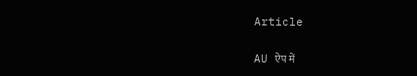Article

AU ऐप में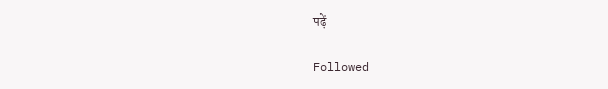पढ़ें

Followed